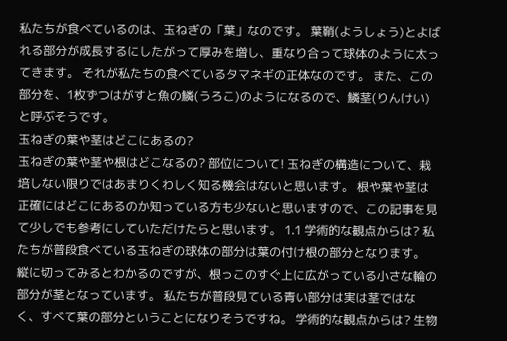私たちが食べているのは、玉ねぎの「葉」なのです。 葉鞘(ようしょう)とよばれる部分が成長するにしたがって厚みを増し、重なり合って球体のように太ってきます。 それが私たちの食べているタマネギの正体なのです。 また、この部分を、1枚ずつはがすと魚の鱗(うろこ)のようになるので、鱗茎(りんけい)と呼ぶそうです。
玉ねぎの葉や茎はどこにあるの?
玉ねぎの葉や茎や根はどこなるの? 部位について! 玉ねぎの構造について、栽培しない限りではあまりくわしく知る機会はないと思います。 根や葉や茎は正確にはどこにあるのか知っている方も少ないと思いますので、この記事を見て少しでも参考にしていただけたらと思います。 1.1 学術的な観点からは? 私たちが普段食べている玉ねぎの球体の部分は葉の付け根の部分となります。 縦に切ってみるとわかるのですが、根っこのすぐ上に広がっている小さな輪の部分が茎となっています。 私たちが普段見ている青い部分は実は茎ではなく、すべて葉の部分ということになりそうですね。 学術的な観点からは? 生物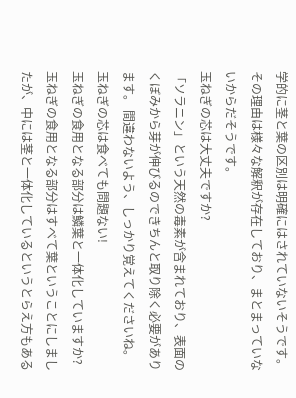学的に茎と葉の区別は明確にはされていないそうです。 その理由は様々な解釈が存在しており、まとまっていないからだそうです。
玉ねぎの芯は大丈夫ですか?
「ソラニン」という天然の毒素が含まれており、表面のくぼみから芽が伸びるのできちんと取り除く必要があります。 間違わないよう、しっかり覚えてくださいね。 玉ねぎの芯は食べても問題ない!
玉ねぎの食用となる部分は鱗葉と一体化していますか?
玉ねぎの食用となる部分はすべて葉ということにしましたが、中には茎と一体化しているというとらえ方もある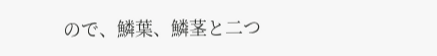ので、鱗葉、鱗茎と二つ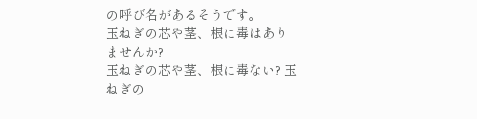の呼び名があるそうです。
玉ねぎの芯や茎、根に毒はありませんか?
玉ねぎの芯や茎、根に毒ない? 玉ねぎの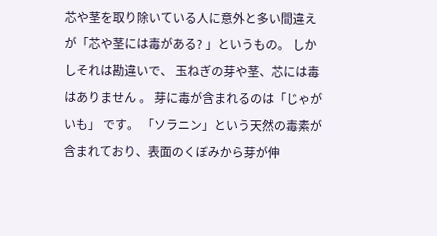芯や茎を取り除いている人に意外と多い間違えが「芯や茎には毒がある? 」というもの。 しかしそれは勘違いで、 玉ねぎの芽や茎、芯には毒はありません 。 芽に毒が含まれるのは「じゃがいも」 です。 「ソラニン」という天然の毒素が含まれており、表面のくぼみから芽が伸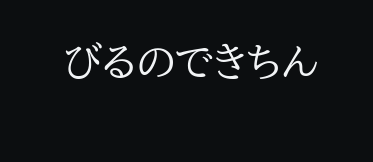びるのできちん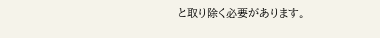と取り除く必要があります。